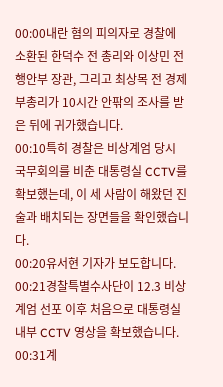00:00내란 혐의 피의자로 경찰에 소환된 한덕수 전 총리와 이상민 전 행안부 장관, 그리고 최상목 전 경제부총리가 10시간 안팎의 조사를 받은 뒤에 귀가했습니다.
00:10특히 경찰은 비상계엄 당시 국무회의를 비춘 대통령실 CCTV를 확보했는데, 이 세 사람이 해왔던 진술과 배치되는 장면들을 확인했습니다.
00:20유서현 기자가 보도합니다.
00:21경찰특별수사단이 12.3 비상계엄 선포 이후 처음으로 대통령실 내부 CCTV 영상을 확보했습니다.
00:31계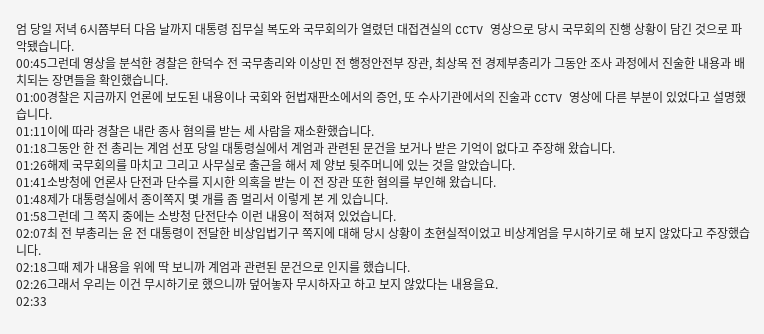엄 당일 저녁 6시쯤부터 다음 날까지 대통령 집무실 복도와 국무회의가 열렸던 대접견실의 CCTV 영상으로 당시 국무회의 진행 상황이 담긴 것으로 파악됐습니다.
00:45그런데 영상을 분석한 경찰은 한덕수 전 국무총리와 이상민 전 행정안전부 장관, 최상목 전 경제부총리가 그동안 조사 과정에서 진술한 내용과 배치되는 장면들을 확인했습니다.
01:00경찰은 지금까지 언론에 보도된 내용이나 국회와 헌법재판소에서의 증언, 또 수사기관에서의 진술과 CCTV 영상에 다른 부분이 있었다고 설명했습니다.
01:11이에 따라 경찰은 내란 종사 혐의를 받는 세 사람을 재소환했습니다.
01:18그동안 한 전 총리는 계엄 선포 당일 대통령실에서 계엄과 관련된 문건을 보거나 받은 기억이 없다고 주장해 왔습니다.
01:26해제 국무회의를 마치고 그리고 사무실로 출근을 해서 제 양보 뒷주머니에 있는 것을 알았습니다.
01:41소방청에 언론사 단전과 단수를 지시한 의혹을 받는 이 전 장관 또한 혐의를 부인해 왔습니다.
01:48제가 대통령실에서 종이쪽지 몇 개를 좀 멀리서 이렇게 본 게 있습니다.
01:58그런데 그 쪽지 중에는 소방청 단전단수 이런 내용이 적혀져 있었습니다.
02:07최 전 부총리는 윤 전 대통령이 전달한 비상입법기구 쪽지에 대해 당시 상황이 초현실적이었고 비상계엄을 무시하기로 해 보지 않았다고 주장했습니다.
02:18그때 제가 내용을 위에 딱 보니까 계엄과 관련된 문건으로 인지를 했습니다.
02:26그래서 우리는 이건 무시하기로 했으니까 덮어놓자 무시하자고 하고 보지 않았다는 내용을요.
02:33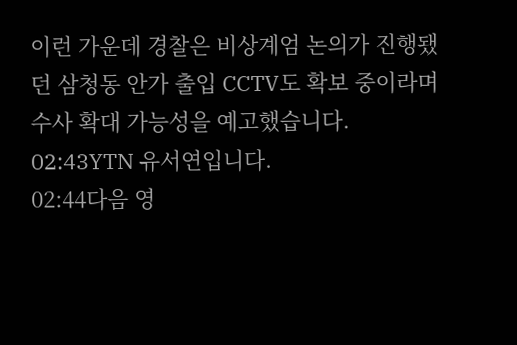이런 가운데 경찰은 비상계엄 논의가 진행됐던 삼청동 안가 출입 CCTV도 확보 중이라며 수사 확대 가능성을 예고했습니다.
02:43YTN 유서연입니다.
02:44다음 영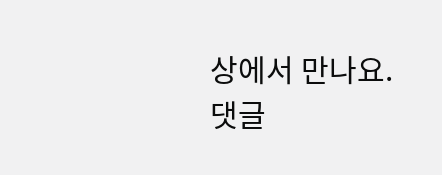상에서 만나요.
댓글